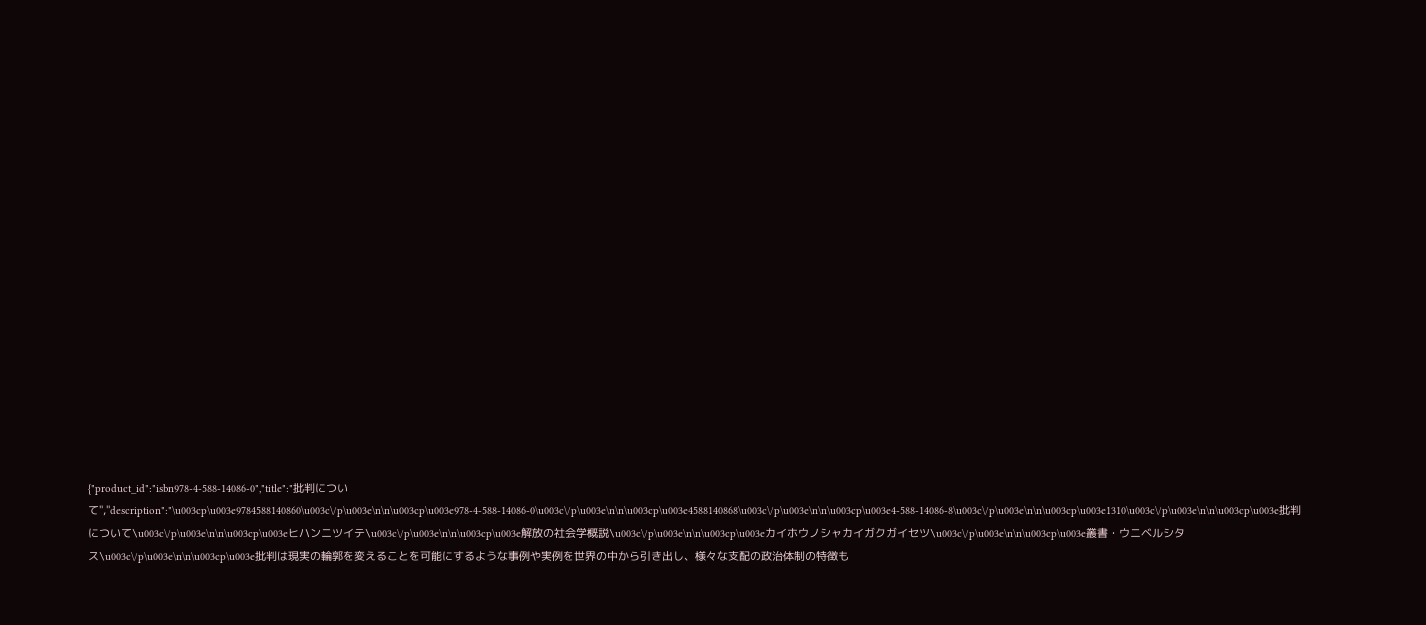{"product_id":"isbn978-4-588-14086-0","title":"批判について","description":"\u003cp\u003e9784588140860\u003c\/p\u003e\n\n\u003cp\u003e978-4-588-14086-0\u003c\/p\u003e\n\n\u003cp\u003e4588140868\u003c\/p\u003e\n\n\u003cp\u003e4-588-14086-8\u003c\/p\u003e\n\n\u003cp\u003e1310\u003c\/p\u003e\n\n\u003cp\u003e批判について\u003c\/p\u003e\n\n\u003cp\u003eヒハンニツイテ\u003c\/p\u003e\n\n\u003cp\u003e解放の社会学概説\u003c\/p\u003e\n\n\u003cp\u003eカイホウノシャカイガクガイセツ\u003c\/p\u003e\n\n\u003cp\u003e叢書・ウニベルシタス\u003c\/p\u003e\n\n\u003cp\u003e批判は現実の輪郭を変えることを可能にするような事例や実例を世界の中から引き出し、様々な支配の政治体制の特徴も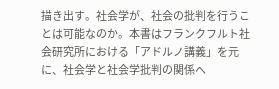描き出す。社会学が、社会の批判を行うことは可能なのか。本書はフランクフルト社会研究所における「アドルノ講義」を元に、社会学と社会学批判の関係へ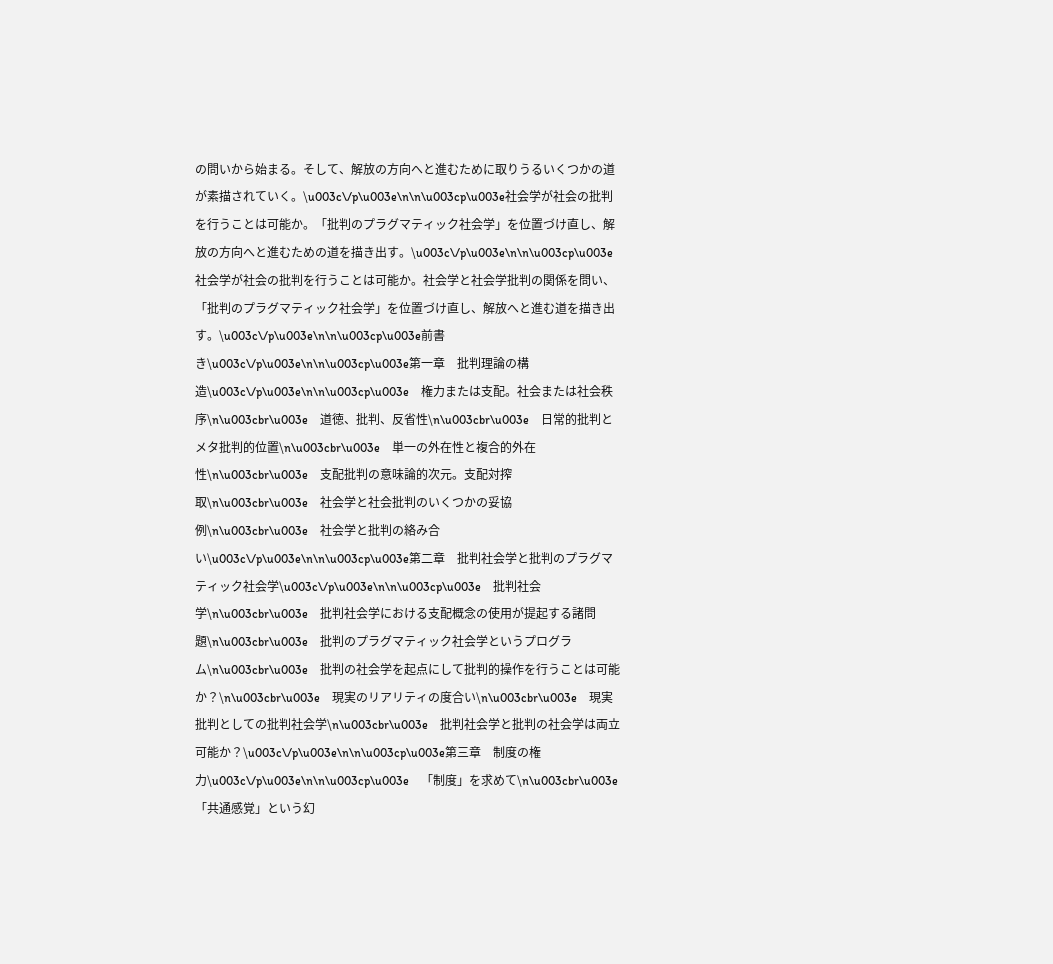の問いから始まる。そして、解放の方向へと進むために取りうるいくつかの道が素描されていく。\u003c\/p\u003e\n\n\u003cp\u003e社会学が社会の批判を行うことは可能か。「批判のプラグマティック社会学」を位置づけ直し、解放の方向へと進むための道を描き出す。\u003c\/p\u003e\n\n\u003cp\u003e社会学が社会の批判を行うことは可能か。社会学と社会学批判の関係を問い、「批判のプラグマティック社会学」を位置づけ直し、解放へと進む道を描き出す。\u003c\/p\u003e\n\n\u003cp\u003e前書き\u003c\/p\u003e\n\n\u003cp\u003e第一章　批判理論の構造\u003c\/p\u003e\n\n\u003cp\u003e　権力または支配。社会または社会秩序\n\u003cbr\u003e　道徳、批判、反省性\n\u003cbr\u003e　日常的批判とメタ批判的位置\n\u003cbr\u003e　単一の外在性と複合的外在性\n\u003cbr\u003e　支配批判の意味論的次元。支配対搾取\n\u003cbr\u003e　社会学と社会批判のいくつかの妥協例\n\u003cbr\u003e　社会学と批判の絡み合い\u003c\/p\u003e\n\n\u003cp\u003e第二章　批判社会学と批判のプラグマティック社会学\u003c\/p\u003e\n\n\u003cp\u003e　批判社会学\n\u003cbr\u003e　批判社会学における支配概念の使用が提起する諸問題\n\u003cbr\u003e　批判のプラグマティック社会学というプログラム\n\u003cbr\u003e　批判の社会学を起点にして批判的操作を行うことは可能か？\n\u003cbr\u003e　現実のリアリティの度合い\n\u003cbr\u003e　現実批判としての批判社会学\n\u003cbr\u003e　批判社会学と批判の社会学は両立可能か？\u003c\/p\u003e\n\n\u003cp\u003e第三章　制度の権力\u003c\/p\u003e\n\n\u003cp\u003e　「制度」を求めて\n\u003cbr\u003e　「共通感覚」という幻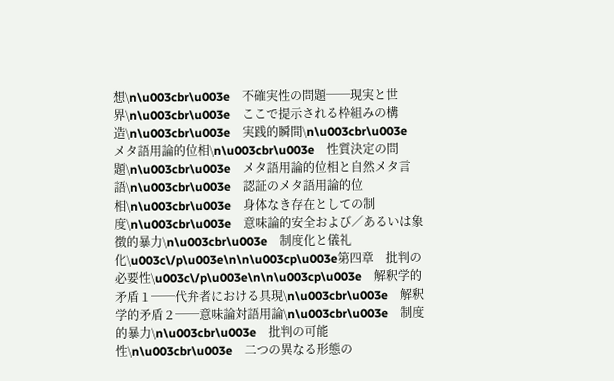想\n\u003cbr\u003e　不確実性の問題──現実と世界\n\u003cbr\u003e　ここで提示される枠組みの構造\n\u003cbr\u003e　実践的瞬間\n\u003cbr\u003e　メタ語用論的位相\n\u003cbr\u003e　性質決定の問題\n\u003cbr\u003e　メタ語用論的位相と自然メタ言語\n\u003cbr\u003e　認証のメタ語用論的位相\n\u003cbr\u003e　身体なき存在としての制度\n\u003cbr\u003e　意味論的安全および／あるいは象徴的暴力\n\u003cbr\u003e　制度化と儀礼化\u003c\/p\u003e\n\n\u003cp\u003e第四章　批判の必要性\u003c\/p\u003e\n\n\u003cp\u003e　解釈学的矛盾１──代弁者における具現\n\u003cbr\u003e　解釈学的矛盾２──意味論対語用論\n\u003cbr\u003e　制度的暴力\n\u003cbr\u003e　批判の可能性\n\u003cbr\u003e　二つの異なる形態の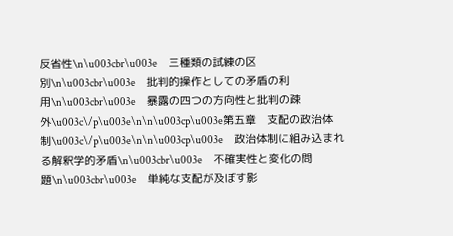反省性\n\u003cbr\u003e　三種類の試練の区別\n\u003cbr\u003e　批判的操作としての矛盾の利用\n\u003cbr\u003e　暴露の四つの方向性と批判の疎外\u003c\/p\u003e\n\n\u003cp\u003e第五章　支配の政治体制\u003c\/p\u003e\n\n\u003cp\u003e　政治体制に組み込まれる解釈学的矛盾\n\u003cbr\u003e　不確実性と変化の問題\n\u003cbr\u003e　単純な支配が及ぼす影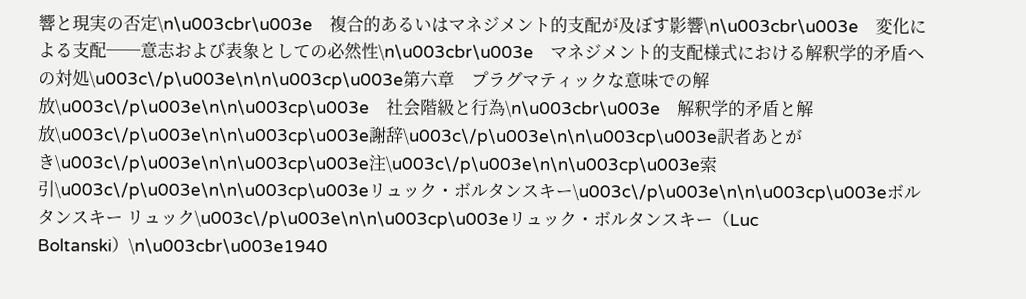響と現実の否定\n\u003cbr\u003e　複合的あるいはマネジメント的支配が及ぼす影響\n\u003cbr\u003e　変化による支配──意志および表象としての必然性\n\u003cbr\u003e　マネジメント的支配様式における解釈学的矛盾への対処\u003c\/p\u003e\n\n\u003cp\u003e第六章　プラグマティックな意味での解放\u003c\/p\u003e\n\n\u003cp\u003e　社会階級と行為\n\u003cbr\u003e　解釈学的矛盾と解放\u003c\/p\u003e\n\n\u003cp\u003e謝辞\u003c\/p\u003e\n\n\u003cp\u003e訳者あとがき\u003c\/p\u003e\n\n\u003cp\u003e注\u003c\/p\u003e\n\n\u003cp\u003e索引\u003c\/p\u003e\n\n\u003cp\u003eリュック・ボルタンスキー\u003c\/p\u003e\n\n\u003cp\u003eボルタンスキー リュック\u003c\/p\u003e\n\n\u003cp\u003eリュック・ボルタンスキー（Luc Boltanski）\n\u003cbr\u003e1940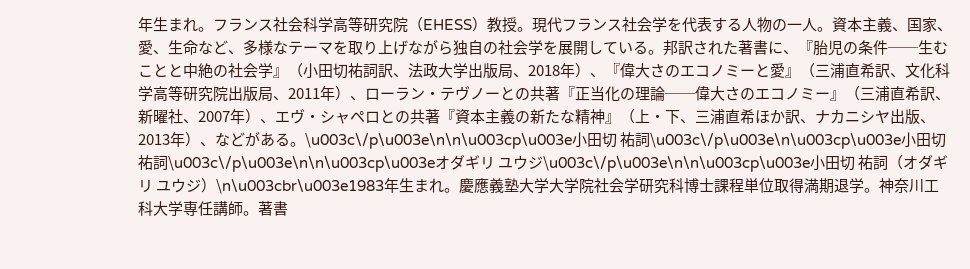年生まれ。フランス社会科学高等研究院（EHESS）教授。現代フランス社会学を代表する人物の一人。資本主義、国家、愛、生命など、多様なテーマを取り上げながら独自の社会学を展開している。邦訳された著書に、『胎児の条件──生むことと中絶の社会学』（小田切祐詞訳、法政大学出版局、2018年）、『偉大さのエコノミーと愛』（三浦直希訳、文化科学高等研究院出版局、2011年）、ローラン・テヴノーとの共著『正当化の理論──偉大さのエコノミー』（三浦直希訳、新曜社、2007年）、エヴ・シャペロとの共著『資本主義の新たな精神』（上・下、三浦直希ほか訳、ナカニシヤ出版、2013年）、などがある。\u003c\/p\u003e\n\n\u003cp\u003e小田切 祐詞\u003c\/p\u003e\n\u003cp\u003e小田切祐詞\u003c\/p\u003e\n\n\u003cp\u003eオダギリ ユウジ\u003c\/p\u003e\n\n\u003cp\u003e小田切 祐詞（オダギリ ユウジ）\n\u003cbr\u003e1983年生まれ。慶應義塾大学大学院社会学研究科博士課程単位取得満期退学。神奈川工科大学専任講師。著書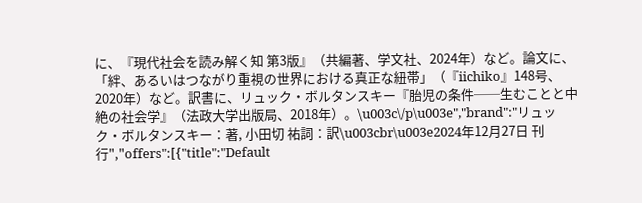に、『現代社会を読み解く知 第3版』（共編著、学文社、2024年）など。論文に、「絆、あるいはつながり重視の世界における真正な紐帯」（『iichiko』148号、2020年）など。訳書に、リュック・ボルタンスキー『胎児の条件──生むことと中絶の社会学』（法政大学出版局、2018年）。\u003c\/p\u003e","brand":"リュック・ボルタンスキー：著, 小田切 祐詞：訳\u003cbr\u003e2024年12月27日 刊行","offers":[{"title":"Default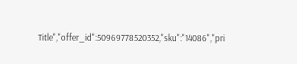Title","offer_id":50969778520352,"sku":"14086","pri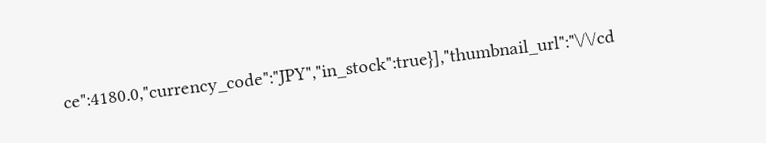ce":4180.0,"currency_code":"JPY","in_stock":true}],"thumbnail_url":"\/\/cd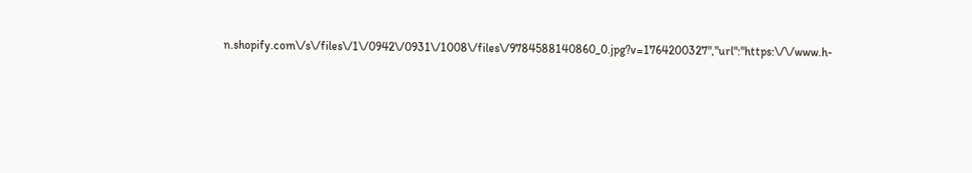n.shopify.com\/s\/files\/1\/0942\/0931\/1008\/files\/9784588140860_0.jpg?v=1764200327","url":"https:\/\/www.h-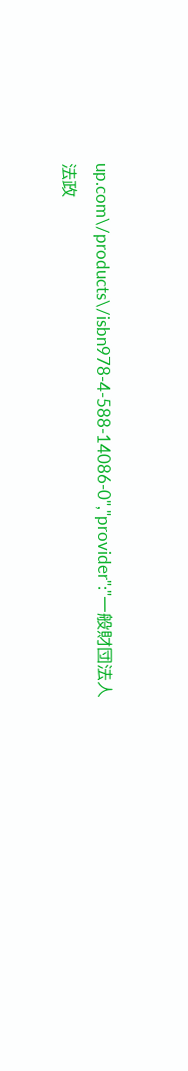up.com\/products\/isbn978-4-588-14086-0","provider":"一般財団法人法政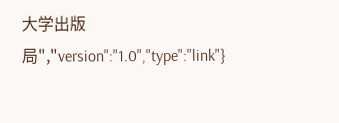大学出版局","version":"1.0","type":"link"}